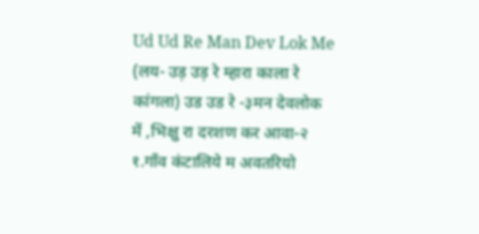Ud Ud Re Man Dev Lok Me
(लय- उड़ उड़ रे म्हारा काला रे कांगला) उड उड रे -३मन देवलोक में ,भिक्षु रा दरशण कर आवा-२ १.गाँव कंटालिये म अवतरियो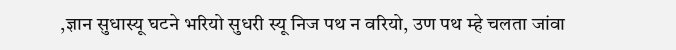,ज्ञान सुधास्यू घटने भरियो सुधरी स्यू निज पथ न वरियो, उण पथ म्हे चलता जांवा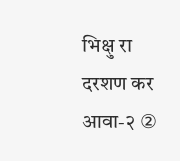भिक्षु रा दरशण कर आवा-२ ②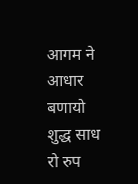आगम ने आधार बणायो शुद्ध साध रो रुप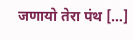जणायो तेरा पंथ […]